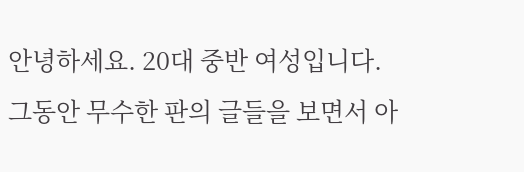안녕하세요. 20대 중반 여성입니다.
그동안 무수한 판의 글들을 보면서 아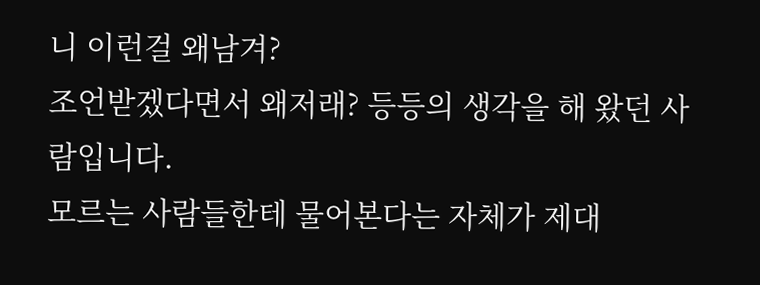니 이런걸 왜남겨?
조언받겠다면서 왜저래? 등등의 생각을 해 왔던 사람입니다.
모르는 사람들한테 물어본다는 자체가 제대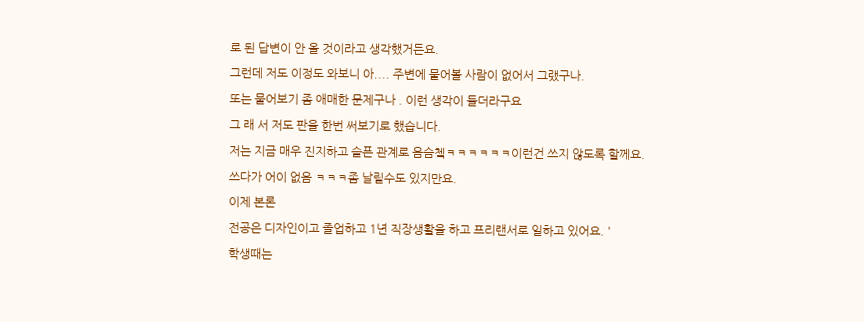로 된 답변이 안 올 것이라고 생각했거든요.
그런데 저도 이정도 와보니 아.... 주변에 물어볼 사람이 없어서 그랬구나.
또는 물어보기 좀 애매한 문제구나 . 이런 생각이 들더라구요
그 래 서 저도 판을 한번 써보기로 했습니다.
저는 지금 매우 진지하고 슬픈 관계로 음슴쳌ㅋㅋㅋㅋㅋㅋ이런건 쓰지 않도록 할께요.
쓰다가 어이 없음 ㅋㅋㅋ좀 날릴수도 있지만요.
이제 본론
전공은 디자인이고 졸업하고 1년 직장생활을 하고 프리랜서로 일하고 있어요. '
학생때는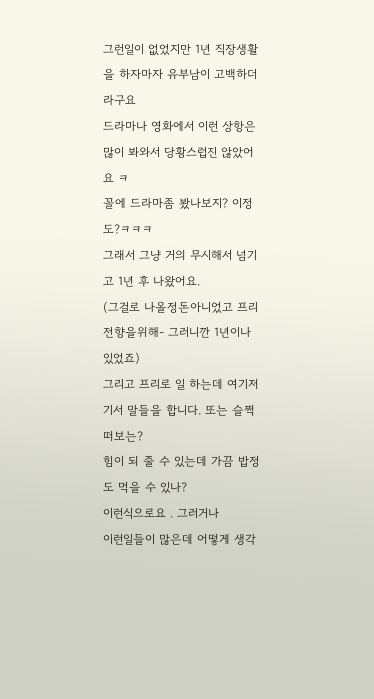그런일이 없었지만 1년 직장생활을 하자마자 유부남이 고백하더라구요
드라마나 영화에서 이런 상항은 많이 봐와서 당황스럽진 않았어요 ㅋ
꼴에 드라마좀 봤나보지? 이정도?ㅋㅋㅋ
그래서 그냥 거의 무시해서 넘기고 1년 후 나왔어요.
(그걸로 나올정돈아니었고 프리전향을위해- 그러니깐 1년이나 있었죠)
그리고 프리로 일 하는데 여기저기서 말들을 합니다. 또는 슬쩍 떠보는?
힘이 되 줄 수 있는데 가끔 밥정도 먹을 수 있나?
이런식으로요 . 그러거나
이런일들이 많은데 어떻게 생각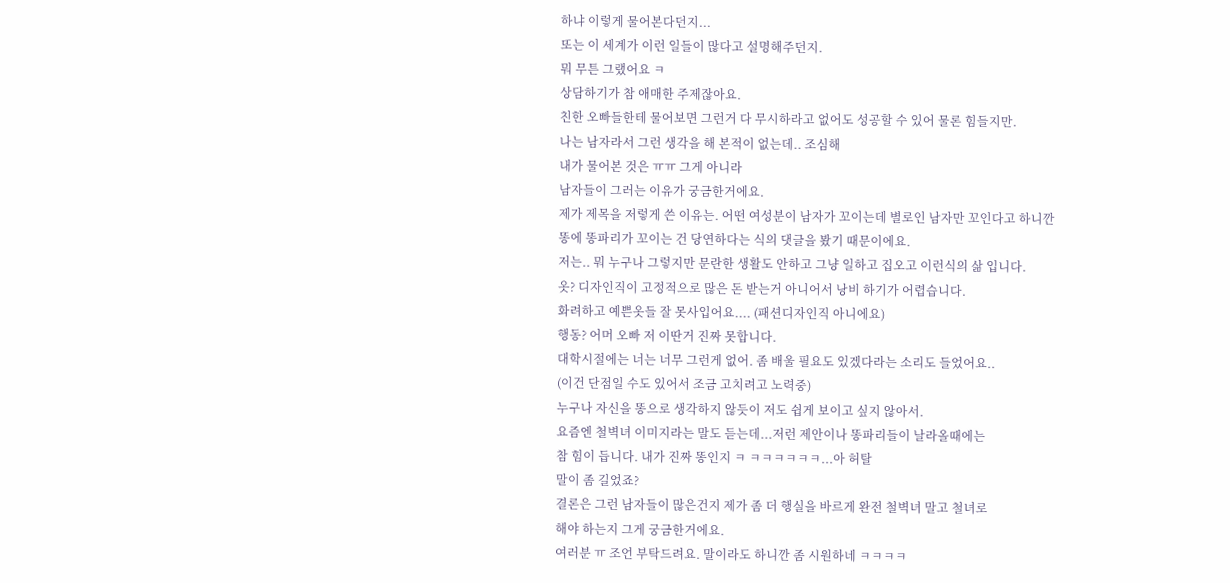하냐 이렇게 물어본다던지...
또는 이 세계가 이런 일들이 많다고 설명해주던지.
뭐 무튼 그랬어요 ㅋ
상담하기가 참 애매한 주제잖아요.
친한 오빠들한테 물어보면 그런거 다 무시하라고 없어도 성공할 수 있어 물론 힘들지만.
나는 남자라서 그런 생각을 해 본적이 없는데.. 조심해
내가 물어본 것은 ㅠㅠ 그게 아니라
남자들이 그러는 이유가 궁금한거에요.
제가 제목을 저렇게 쓴 이유는. 어떤 여성분이 남자가 꼬이는데 별로인 남자만 꼬인다고 하니깐
똥에 똥파리가 꼬이는 건 당연하다는 식의 댓글을 봤기 때문이에요.
저는.. 뭐 누구나 그렇지만 문란한 생활도 안하고 그냥 일하고 집오고 이런식의 삶 입니다.
옷? 디자인직이 고정적으로 많은 돈 받는거 아니어서 낭비 하기가 어렵습니다.
화려하고 예쁜옷들 잘 못사입어요.... (패션디자인직 아니에요)
행동? 어머 오빠 저 이딴거 진짜 못합니다.
대학시절에는 너는 너무 그런게 없어. 좀 배울 필요도 있겠다라는 소리도 들었어요..
(이건 단점일 수도 있어서 조금 고치려고 노력중)
누구나 자신을 똥으로 생각하지 않듯이 저도 쉽게 보이고 싶지 않아서.
요즘엔 철벽녀 이미지라는 말도 듣는데...저런 제안이나 똥파리들이 날라올때에는
참 힘이 듭니다. 내가 진짜 똥인지 ㅋ ㅋㅋㅋㅋㅋㅋ...아 허탈
말이 좀 길었죠?
결론은 그런 남자들이 많은건지 제가 좀 더 행실을 바르게 완전 철벽녀 말고 철녀로
해야 하는지 그게 궁금한거에요.
여러분 ㅠ 조언 부탁드려요. 말이라도 하니깐 좀 시원하네 ㅋㅋㅋㅋ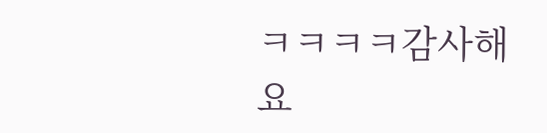ㅋㅋㅋㅋ감사해요